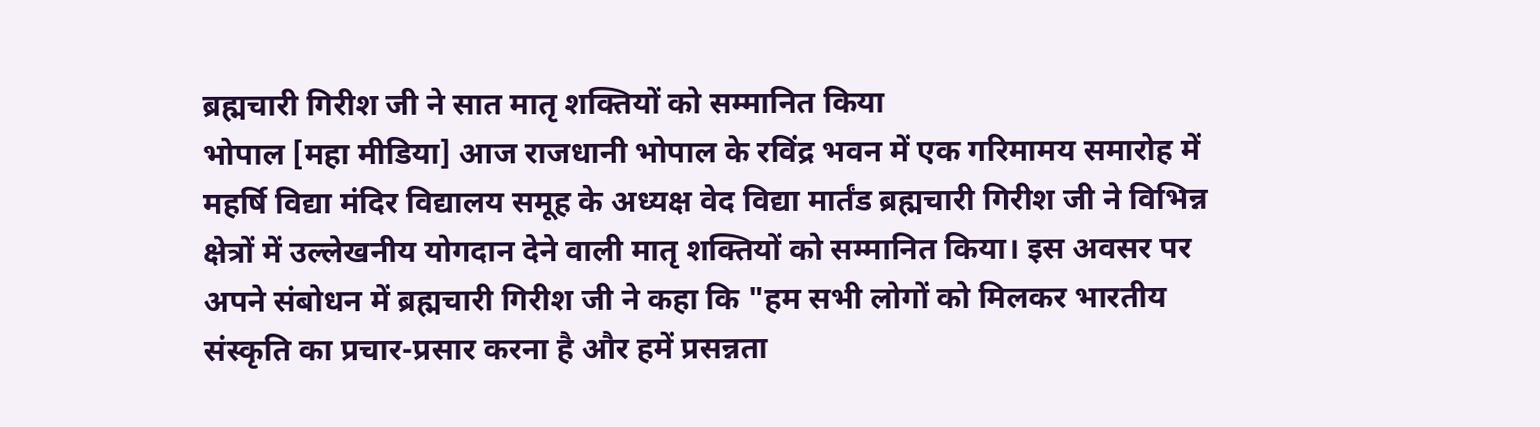ब्रह्मचारी गिरीश जी ने सात मातृ शक्तियों को सम्मानित किया
भोपाल [महा मीडिया] आज राजधानी भोपाल के रविंद्र भवन में एक गरिमामय समारोह में महर्षि विद्या मंदिर विद्यालय समूह के अध्यक्ष वेद विद्या मार्तंड ब्रह्मचारी गिरीश जी ने विभिन्न क्षेत्रों में उल्लेखनीय योगदान देने वाली मातृ शक्तियों को सम्मानित किया। इस अवसर पर अपने संबोधन में ब्रह्मचारी गिरीश जी ने कहा कि "हम सभी लोगों को मिलकर भारतीय संस्कृति का प्रचार-प्रसार करना है और हमें प्रसन्नता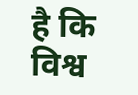है कि विश्व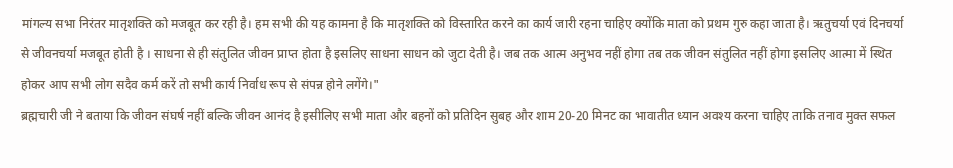मांगल्य सभा निरंतर मातृशक्ति को मजबूत कर रही है। हम सभी की यह कामना है कि मातृशक्ति को विस्तारित करने का कार्य जारी रहना चाहिए क्योंकि माता को प्रथम गुरु कहा जाता है। ऋतुचर्या एवं दिनचर्या से जीवनचर्या मजबूत होती है । साधना से ही संतुलित जीवन प्राप्त होता है इसलिए साधना साधन को जुटा देती है। जब तक आत्म अनुभव नहीं होगा तब तक जीवन संतुलित नहीं होगा इसलिए आत्मा में स्थित होकर आप सभी लोग सदैव कर्म करें तो सभी कार्य निर्वाध रूप से संपन्न होने लगेंगे।"
ब्रह्मचारी जी ने बताया कि जीवन संघर्ष नहीं बल्कि जीवन आनंद है इसीलिए सभी माता और बहनों को प्रतिदिन सुबह और शाम 20-20 मिनट का भावातीत ध्यान अवश्य करना चाहिए ताकि तनाव मुक्त सफल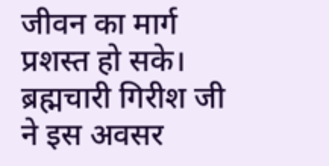जीवन का मार्ग प्रशस्त हो सके। ब्रह्मचारी गिरीश जी ने इस अवसर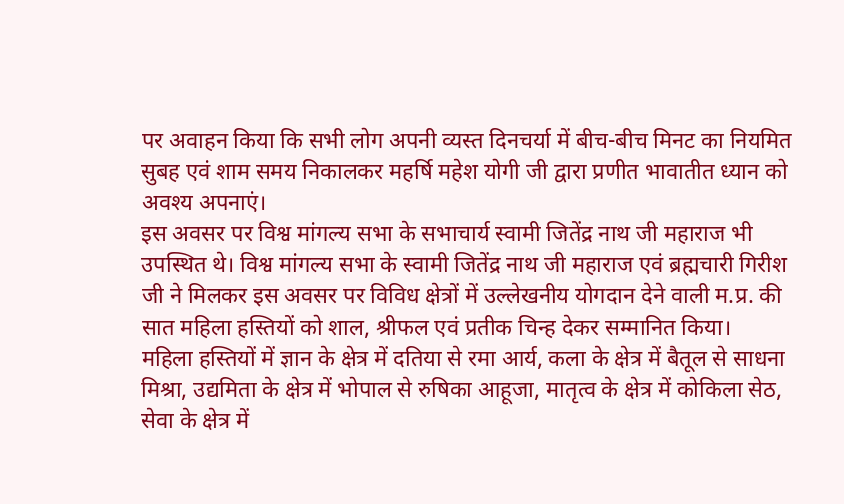पर अवाहन किया कि सभी लोग अपनी व्यस्त दिनचर्या में बीच-बीच मिनट का नियमित सुबह एवं शाम समय निकालकर महर्षि महेश योगी जी द्वारा प्रणीत भावातीत ध्यान को अवश्य अपनाएं।
इस अवसर पर विश्व मांगल्य सभा के सभाचार्य स्वामी जितेंद्र नाथ जी महाराज भी उपस्थित थे। विश्व मांगल्य सभा के स्वामी जितेंद्र नाथ जी महाराज एवं ब्रह्मचारी गिरीश जी ने मिलकर इस अवसर पर विविध क्षेत्रों में उल्लेखनीय योगदान देने वाली म.प्र. की सात महिला हस्तियों को शाल, श्रीफल एवं प्रतीक चिन्ह देकर सम्मानित किया।
महिला हस्तियों में ज्ञान के क्षेत्र में दतिया से रमा आर्य, कला के क्षेत्र में बैतूल से साधना मिश्रा, उद्यमिता के क्षेत्र में भोपाल से रुषिका आहूजा, मातृत्व के क्षेत्र में कोकिला सेठ, सेवा के क्षेत्र में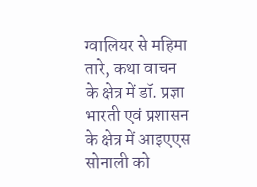ग्वालियर से महिमा तारे, कथा वाचन के क्षेत्र में डॉ. प्रज्ञा भारती एवं प्रशासन के क्षेत्र में आइएएस सोनाली को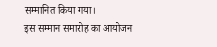सम्मानित किया गया।
इस सम्मान समारोह का आयोजन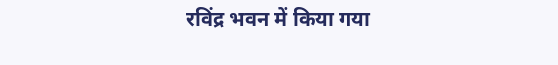रविंद्र भवन में किया गया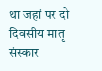था जहां पर दो दिवसीय मातृ संस्कार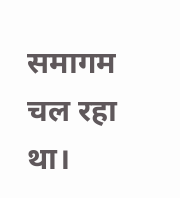समागम चल रहा था।